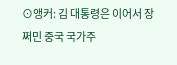⊙앵커: 김 대통령은 이어서 장쩌민 중국 국가주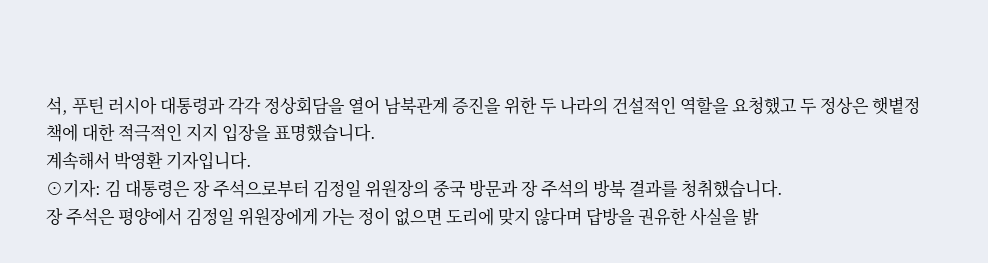석, 푸틴 러시아 대통령과 각각 정상회담을 열어 남북관계 증진을 위한 두 나라의 건설적인 역할을 요청했고 두 정상은 햇볕정책에 대한 적극적인 지지 입장을 표명했습니다.
계속해서 박영환 기자입니다.
⊙기자: 김 대통령은 장 주석으로부터 김정일 위원장의 중국 방문과 장 주석의 방북 결과를 청취했습니다.
장 주석은 평양에서 김정일 위원장에게 가는 정이 없으면 도리에 맞지 않다며 답방을 권유한 사실을 밝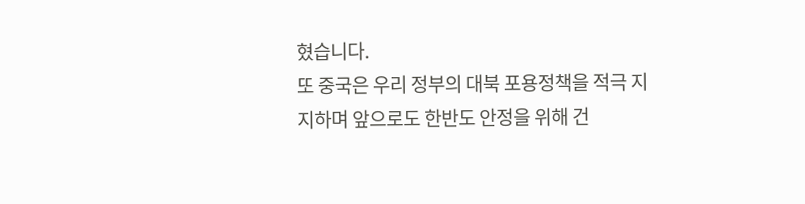혔습니다.
또 중국은 우리 정부의 대북 포용정책을 적극 지지하며 앞으로도 한반도 안정을 위해 건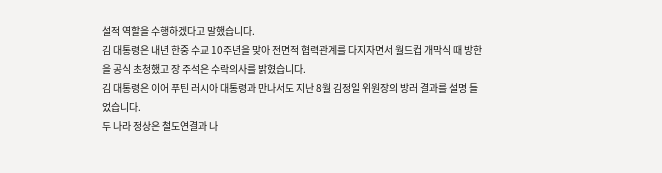설적 역할을 수행하겠다고 말했습니다.
김 대통령은 내년 한중 수교 10주년을 맞아 전면적 협력관계를 다지자면서 월드컵 개막식 때 방한을 공식 초청했고 장 주석은 수락의사를 밝혔습니다.
김 대통령은 이어 푸틴 러시아 대통령과 만나서도 지난 8월 김정일 위원장의 방러 결과를 설명 들었습니다.
두 나라 정상은 철도연결과 나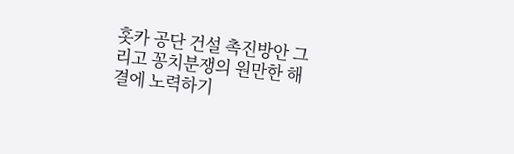홋카 공단 건설 촉진방안 그리고 꽁치분쟁의 원만한 해결에 노력하기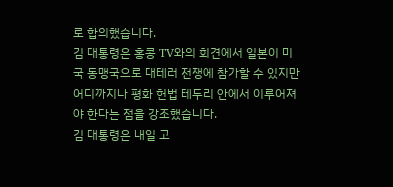로 합의했습니다.
김 대통령은 홍콩 TV와의 회견에서 일본이 미국 동맹국으로 대테러 전쟁에 참가할 수 있지만 어디까지나 평화 헌법 테두리 안에서 이루어져야 한다는 점을 강조했습니다.
김 대통령은 내일 고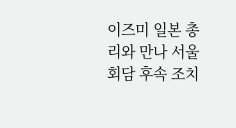이즈미 일본 총리와 만나 서울 회담 후속 조치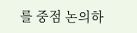를 중점 논의하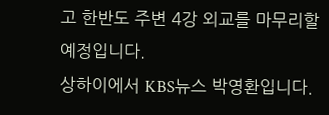고 한반도 주변 4강 외교를 마무리할 예정입니다.
상하이에서 KBS뉴스 박영환입니다.